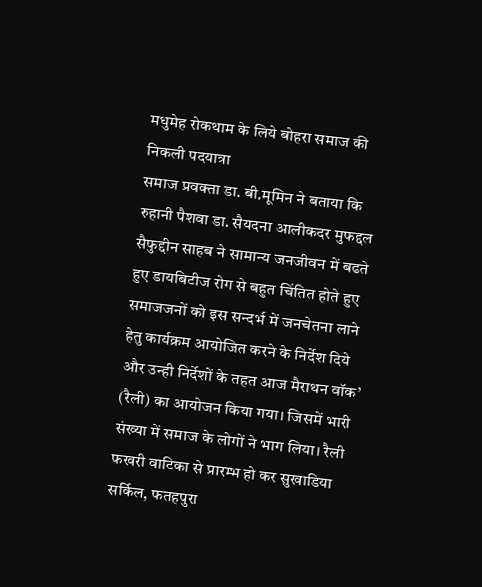मधुमेह रोकथाम के लिये बोहरा समाज की निकली पदयात्रा
समाज प्रवक्ता डा. बी.मूमिन ने बताया कि रुहानी पैशवा डा. सैयदना आलीकदर मुफद्दल सैफुद्दीन साहब ने सामान्य जनजीवन में बढते हुए डायबिटीज रोग से बहुत चिंतित होते हुए समाजजनों को इस सन्दर्भ में जनचेतना लाने हेतु कार्यक्रम आयोजित करने के निर्देश दिये और उन्ही निर्देशों के तहत आज मैराथन वॉक’ (रैली) का आयोजन किया गया। जिसमें भारी संख्या में समाज के लोगों ने भाग लिया। रैली फखरी वाटिका से प्रारम्भ हो कर सुखाडिया सर्किल, फतहपुरा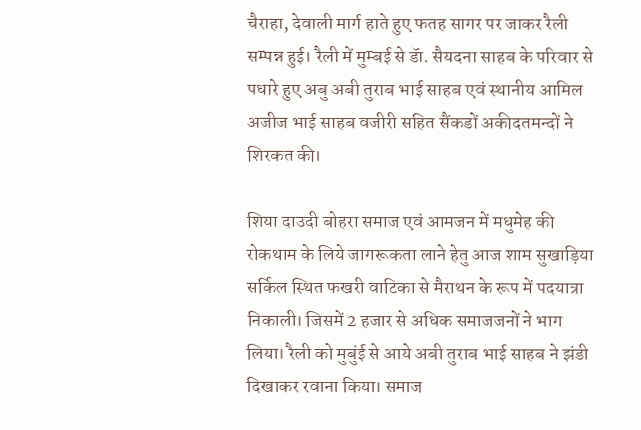चैराहा, देवाली मार्ग हाते हुए फतह सागर पर जाकर रैली सम्पन्न हुई। रैली में मुम्बई से डॅा. सैयदना साहब के परिवार से पधारे हुए अबु अबी तुराब भाई साहब एवं स्थानीय आमिल अजीज भाई साहब वजीरी सहित सैंकडों अकीदतमन्दों ने शिरकत की।

शिया दाउदी बोहरा समाज एवं आमजन में मधुमेह की रोकथाम के लिये जागरूकता लाने हेतु आज शाम सुखाड़िया सर्किल स्थित फखरी वाटिका से मैराथन के रूप में पदयात्रा निकाली। जिसमें 2 हजार से अधिक समाजजनों ने भाग लिया। रैली को मुबुंई से आये अबी तुराब भाई साहब ने झंडी दिखाकर रवाना किया। समाज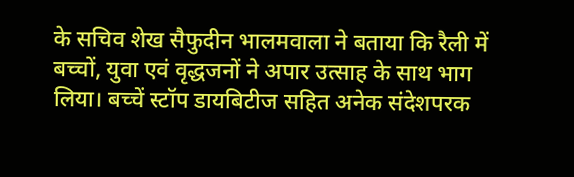के सचिव शेख सैफुदीन भालमवाला ने बताया कि रैली में बच्चों, युवा एवं वृद्धजनों ने अपार उत्साह के साथ भाग लिया। बच्चें स्टॉप डायबिटीज सहित अनेक संदेशपरक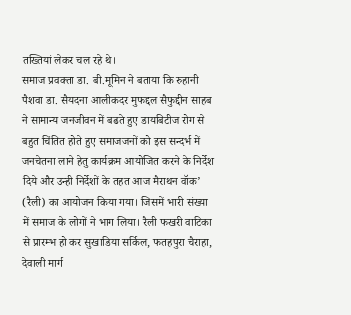तख्तियां लेकर चल रहे थे।
समाज प्रवक्ता डा. बी.मूमिन ने बताया कि रुहानी पैशवा डा. सैयदना आलीकदर मुफद्दल सैफुद्दीन साहब ने सामान्य जनजीवन में बढते हुए डायबिटीज रोग से बहुत चिंतित होते हुए समाजजनों को इस सन्दर्भ में जनचेतना लाने हेतु कार्यक्रम आयोजित करने के निर्देश दिये और उन्ही निर्देशों के तहत आज मैराथन वॉक’ (रैली) का आयोजन किया गया। जिसमें भारी संख्या में समाज के लोगों ने भाग लिया। रैली फखरी वाटिका से प्रारम्भ हो कर सुखाडिया सर्किल, फतहपुरा चैराहा, देवाली मार्ग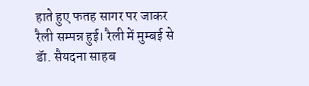हाते हुए फतह सागर पर जाकर रैली सम्पन्न हुई। रैली में मुम्बई से डॅा. सैयदना साहब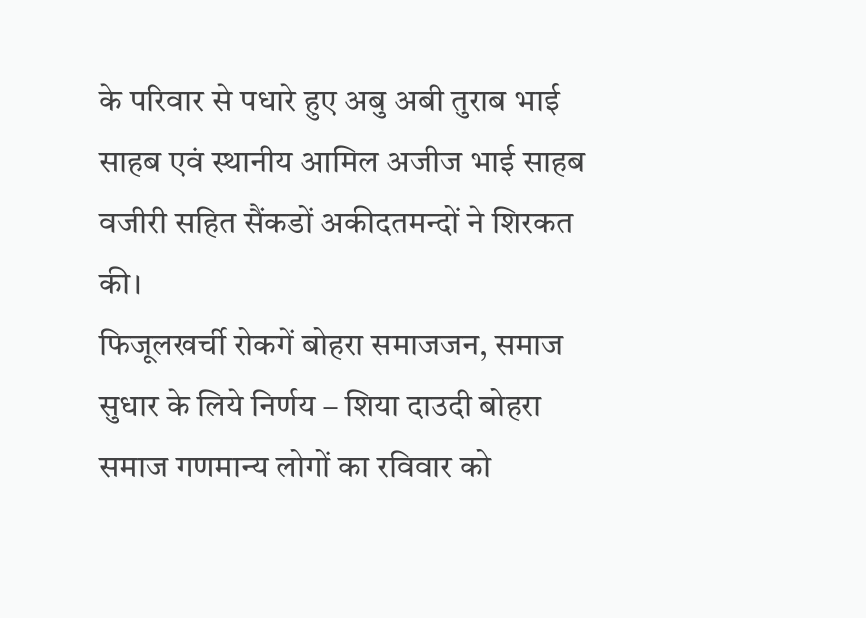के परिवार से पधारे हुए अबु अबी तुराब भाई साहब एवं स्थानीय आमिल अजीज भाई साहब वजीरी सहित सैंकडों अकीदतमन्दों ने शिरकत की।
फिजूलखर्ची रोकगें बोहरा समाजजन, समाज सुधार के लिये निर्णय – शिया दाउदी बोहरा समाज गणमान्य लोगों का रविवार को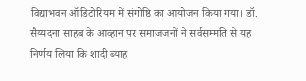विद्याभवन ऑडिटोरियम में संगोष्ठि का आयोजन किया गया। डॉ. सैय्यदना साहब के आव्हान पर समाजजनों ने सर्वसम्मति से यह निर्णय लिया कि शादी ब्याह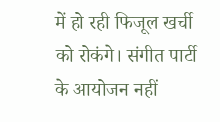में हो रही फिजूल खर्ची को रोकंगे। संगीत पार्टी के आयोजन नहीं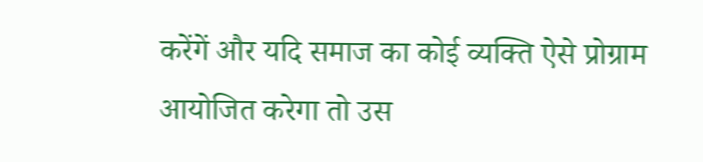करेंगें और यदि समाज का कोई व्यक्ति ऐसे प्रोग्राम आयोजित करेगा तो उस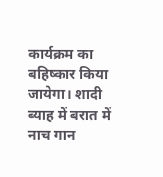कार्यक्रम का बहिष्कार किया जायेगा। शादी ब्याह में बरात में नाच गान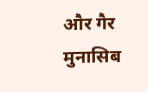और गैर मुनासिब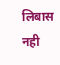लिबास नही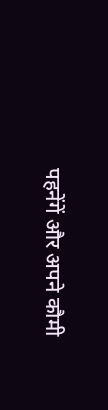पहनेंगें और अपने कौमी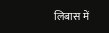लिबास में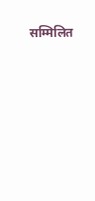सम्मिलित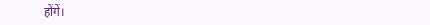होंगें।